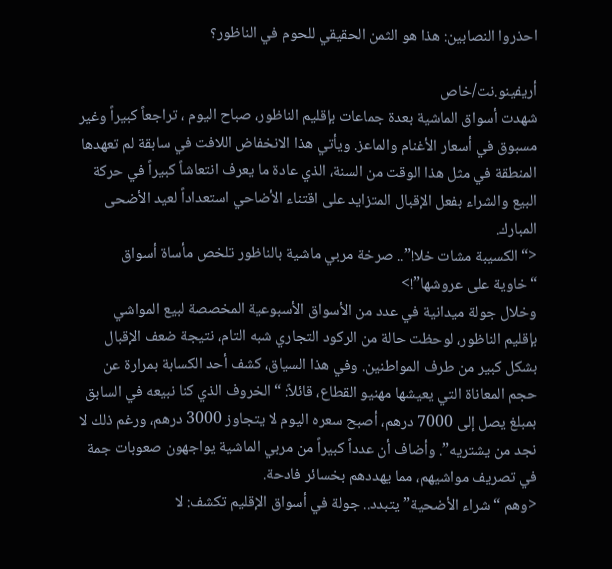احذروا النصابين: هذا هو الثمن الحقيقي للحوم في الناظور؟

أريفينو.نت/خاص
شهدت أسواق الماشية بعدة جماعات بإقليم الناظور، صباح اليوم ، تراجعاً كبيراً وغير مسبوق في أسعار الأغنام والماعز. ويأتي هذا الانخفاض اللافت في سابقة لم تعهدها المنطقة في مثل هذا الوقت من السنة، الذي عادة ما يعرف انتعاشاً كبيراً في حركة البيع والشراء بفعل الإقبال المتزايد على اقتناء الأضاحي استعداداً لعيد الأضحى المبارك.
<“الكسيبة مشات خلا!”.. صرخة مربي ماشية بالناظور تلخص مأساة أسواق “خاوية على عروشها”!>
وخلال جولة ميدانية في عدد من الأسواق الأسبوعية المخصصة لبيع المواشي بإقليم الناظور، لوحظت حالة من الركود التجاري شبه التام، نتيجة ضعف الإقبال بشكل كبير من طرف المواطنين. وفي هذا السياق، كشف أحد الكسابة بمرارة عن حجم المعاناة التي يعيشها مهنيو القطاع، قائلاً: “الخروف الذي كنا نبيعه في السابق بمبلغ يصل إلى 7000 درهم، أصبح سعره اليوم لا يتجاوز 3000 درهم، ورغم ذلك لا نجد من يشتريه”. وأضاف أن عدداً كبيراً من مربي الماشية يواجهون صعوبات جمة في تصريف مواشيهم، مما يهددهم بخسائر فادحة.
<وهم “شراء الأضحية” يتبدد.. جولة في أسواق الإقليم تكشف: لا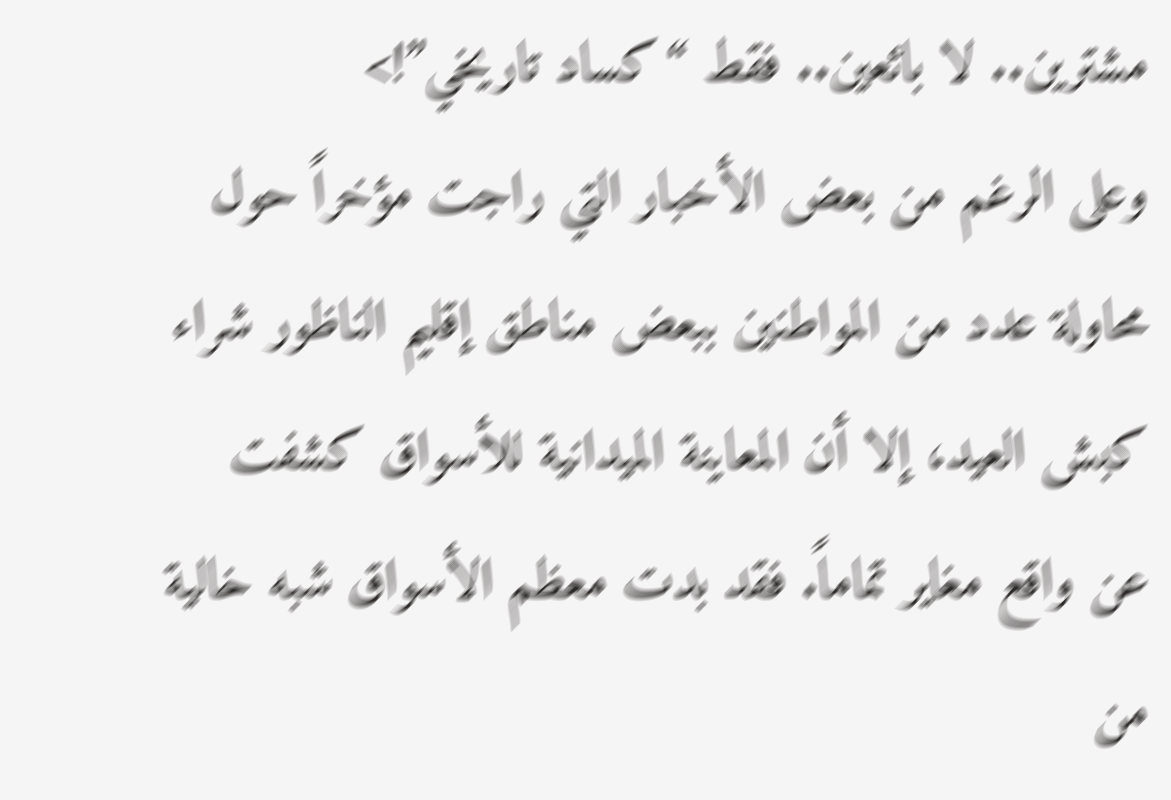مشترين.. لا بائعين.. فقط “كساد تاريخي”!>
وعلى الرغم من بعض الأخبار التي راجت مؤخراً حول محاولة عدد من المواطنين ببعض مناطق إقليم الناظور شراء كبش العيد، إلا أن المعاينة الميدانية للأسواق كشفت عن واقع مغاير تماماً. فقد بدت معظم الأسواق شبه خالية من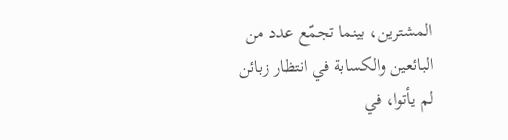المشترين، بينما تجمّع عدد من البائعين والكسابة في انتظار زبائن لم يأتوا، في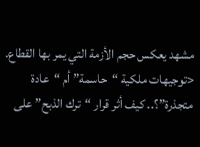مشهد يعكس حجم الأزمة التي يمر بها القطاع.
<توجيهات ملكية “حاسمة” أم “عادة متجذرة”؟.. كيف أثر قرار “ترك الذبح” على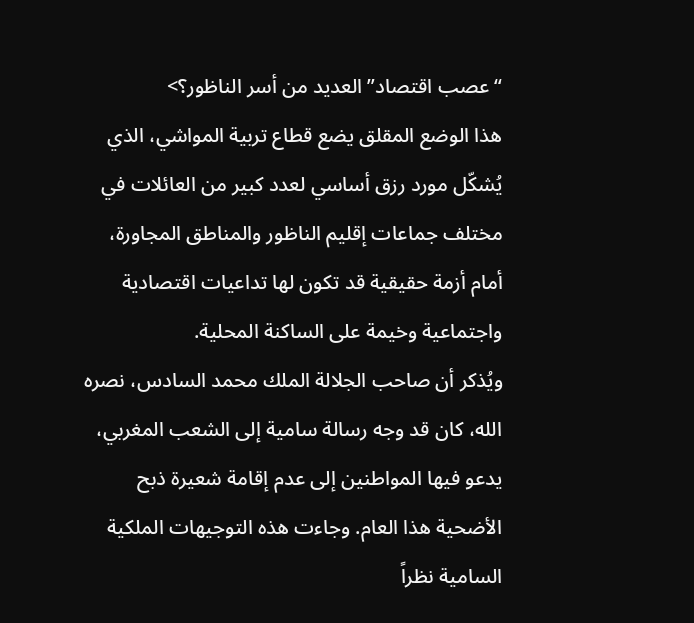“عصب اقتصاد” العديد من أسر الناظور؟>
هذا الوضع المقلق يضع قطاع تربية المواشي، الذي يُشكّل مورد رزق أساسي لعدد كبير من العائلات في مختلف جماعات إقليم الناظور والمناطق المجاورة، أمام أزمة حقيقية قد تكون لها تداعيات اقتصادية واجتماعية وخيمة على الساكنة المحلية.
ويُذكر أن صاحب الجلالة الملك محمد السادس، نصره الله، كان قد وجه رسالة سامية إلى الشعب المغربي، يدعو فيها المواطنين إلى عدم إقامة شعيرة ذبح الأضحية هذا العام. وجاءت هذه التوجيهات الملكية السامية نظراً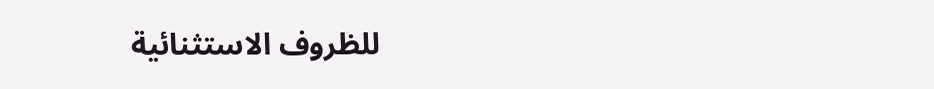للظروف الاستثنائية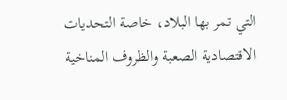التي تمر بها البلاد، خاصة التحديات الاقتصادية الصعبة والظروف المناخية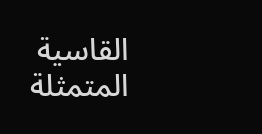القاسية المتمثلة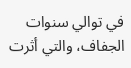في توالي سنوات الجفاف، والتي أثرت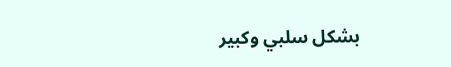بشكل سلبي وكبير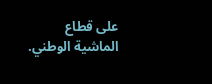على قطاع الماشية الوطني.